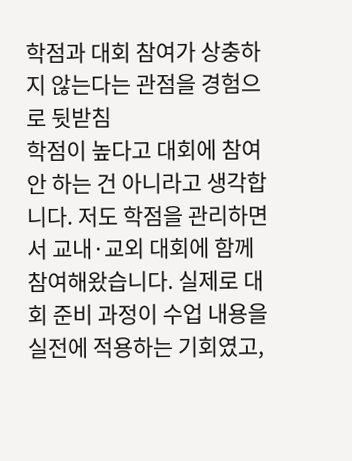학점과 대회 참여가 상충하지 않는다는 관점을 경험으로 뒷받침
학점이 높다고 대회에 참여 안 하는 건 아니라고 생각합니다. 저도 학점을 관리하면서 교내·교외 대회에 함께 참여해왔습니다. 실제로 대회 준비 과정이 수업 내용을 실전에 적용하는 기회였고,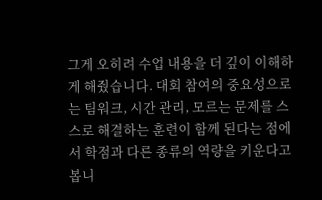그게 오히려 수업 내용을 더 깊이 이해하게 해줬습니다. 대회 참여의 중요성으로는 팀워크, 시간 관리, 모르는 문제를 스스로 해결하는 훈련이 함께 된다는 점에서 학점과 다른 종류의 역량을 키운다고 봅니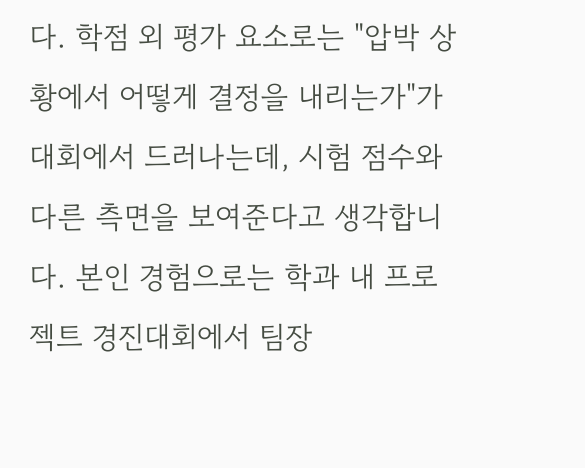다. 학점 외 평가 요소로는 "압박 상황에서 어떻게 결정을 내리는가"가 대회에서 드러나는데, 시험 점수와 다른 측면을 보여준다고 생각합니다. 본인 경험으로는 학과 내 프로젝트 경진대회에서 팀장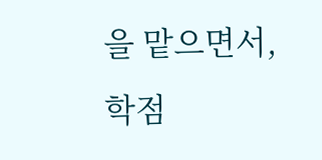을 맡으면서, 학점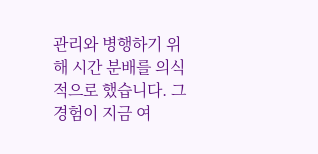관리와 병행하기 위해 시간 분배를 의식적으로 했습니다. 그 경험이 지금 여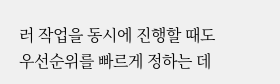러 작업을 동시에 진행할 때도 우선순위를 빠르게 정하는 데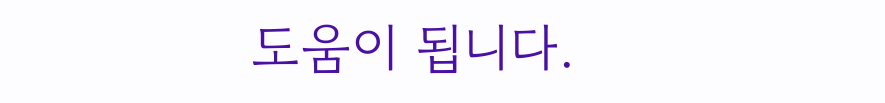도움이 됩니다.